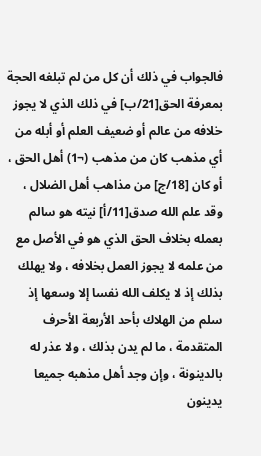فالجواب في ذلك أن كل من لم تبلغه الحجة بمعرفة الحق[21/ب] في ذلك الذي لا يجوز خلافه من عالم أو ضعيف العلم أو أبله من أي مذهب كان من مذهب (¬1) أهل الحق ، أو كان [18/ج] من مذاهب أهل الضلال ، وقد علم الله صدق[11/أ] نيته هو سالم بعمله بخلاف الحق الذي هو في الأصل مع من علمه لا يجوز العمل بخلافه ، ولا يهلك بذلك إذ لا يكلف الله نفسا إلا وسعها إذ سلم من الهلاك بأحد الأربعة الأحرف المتقدمة ، ما لم يدن بذلك ، ولا عذر له بالدينونة ، وإن وجد أهل مذهبه جميعا يدينون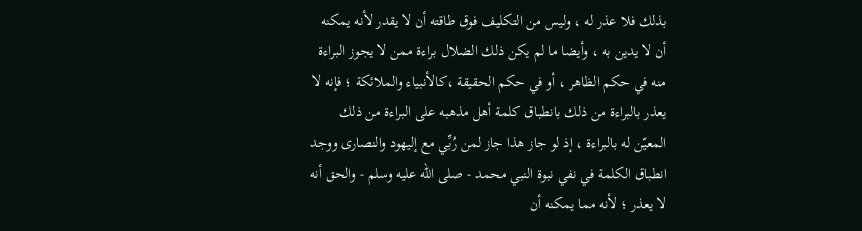بذلك فلا عذر له ، وليس من التكليف فوق طاقته أن لا يقدر لأنه يمكنه أن لا يدين به ، وأيضا ما لم يكن ذلك الضلال براءة ممن لا يجوز البراءة منه في حكم الظاهر ، أو في حكم الحقيقة ،كالأنبياء والملائكة ؛ فإنه لا يعذر بالبراءة من ذلك بانطباق كلمة أهل مذهبه على البراءة من ذلك المعيّن له بالبراءة ، إذ لو جاز هذا جاز لمن رُبِّي مع إليهود والنصارى ووجد انطباق الكلمة في نفي نبوة النبي محمد - صلى الله عليه وسلم - والحق أنه لا يعذر ؛ لأنه مما يمكنه أن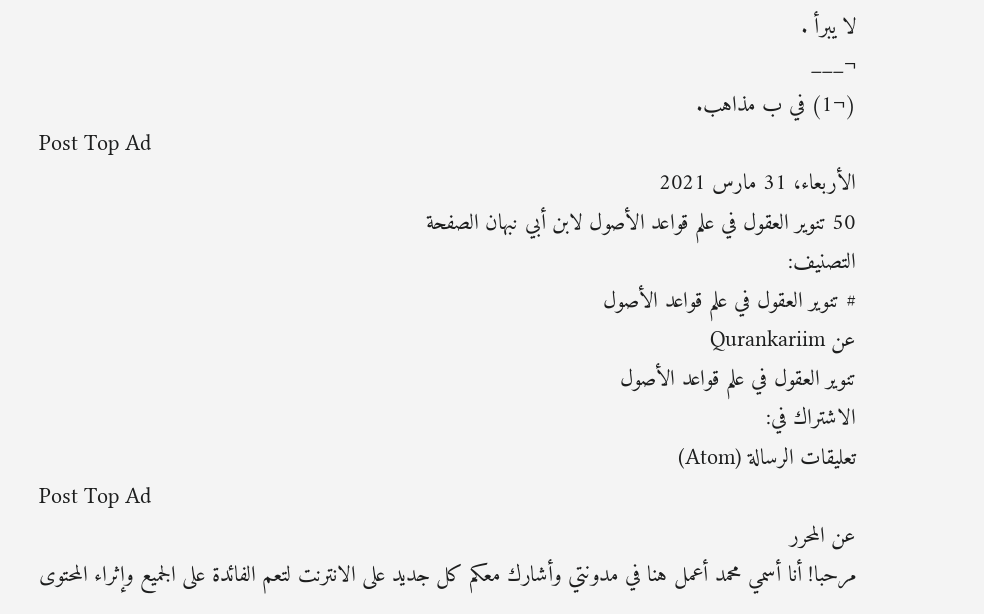لا يبرأ .
¬___
(¬1) في ب مذاهب.
Post Top Ad
الأربعاء، 31 مارس 2021
50 تنوير العقول في علم قواعد الأصول لابن أبي نبهان الصفحة
التصنيف:
# تنوير العقول في علم قواعد الأصول
عن Qurankariim
تنوير العقول في علم قواعد الأصول
الاشتراك في:
تعليقات الرسالة (Atom)
Post Top Ad
عن المحرر
مرحبا! أنا أسمي محمد أعمل هنا في مدونتي وأشارك معكم كل جديد على الانترنت لتعم الفائدة على الجميع وإثراء المحتوى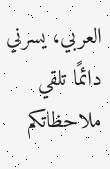العربي، يسرني دائمًا تلقي ملاحظاتكم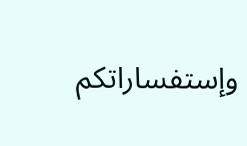وإستفساراتكم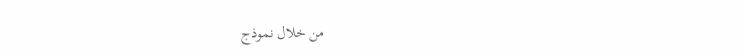من خلال نموذج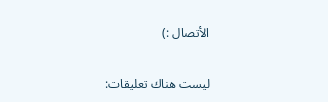الأتصال :)

ليست هناك تعليقات: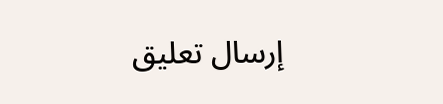إرسال تعليق